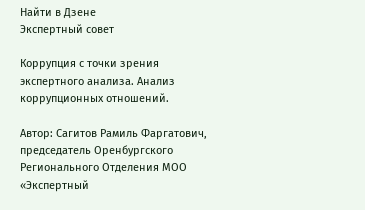Найти в Дзене
Экспертный совет

Коррупция с точки зрения экспертного анализа. Анализ коррупционных отношений.

Автор: Сагитов Рамиль Фаргатович, председатель Оренбургского Регионального Отделения МОО «Экспертный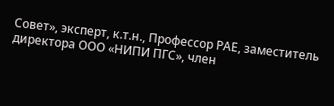Совет», эксперт, к.т.н., Профессор РАЕ, заместитель директора ООО «НИПИ ПГС», член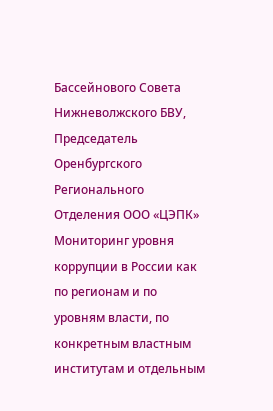Бассейнового Совета Нижневолжского БВУ, Председатель Оренбургского Регионального Отделения ООО «ЦЭПК» Мониторинг уровня коррупции в России как по регионам и по уровням власти, по конкретным властным институтам и отдельным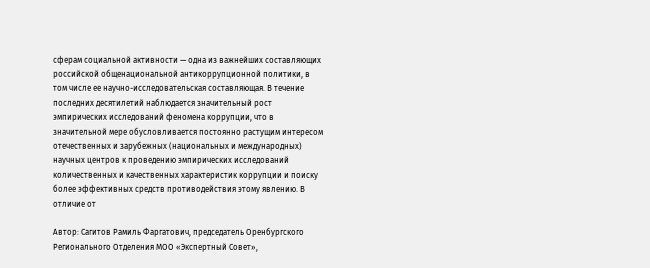сферам социальной активности — одна из важнейших составляющих российской общенациональной антикоррупционной политики, в том числе ее научно-исследовательская составляющая. В течение последних десятилетий наблюдается значительный рост эмпирических исследований феномена коррупции, что в значительной мере обусловливается постоянно растущим интересом отечественных и зарубежных (национальных и международных) научных центров к проведению эмпирических исследований количественных и качественных характеристик коррупции и поиску более эффективных средств противодействия этому явлению. В отличие от

Автор: Сагитов Рамиль Фаргатович, председатель Оренбургского Регионального Отделения МОО «Экспертный Совет»,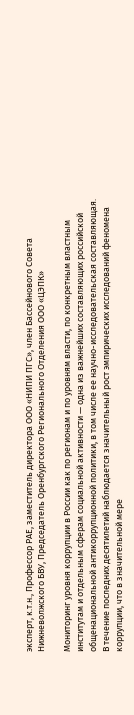эксперт, к.т.н., Профессор РАЕ, заместитель директора ООО «НИПИ ПГС», член Бассейнового Совета Нижневолжского БВУ, Председатель Оренбургского Регионального Отделения ООО «ЦЭПК»

Мониторинг уровня коррупции в России как по регионам и по уровням власти, по конкретным властным институтам и отдельным сферам социальной активности — одна из важнейших составляющих российской общенациональной антикоррупционной политики, в том числе ее научно-исследовательская составляющая. В течение последних десятилетий наблюдается значительный рост эмпирических исследований феномена коррупции, что в значительной мере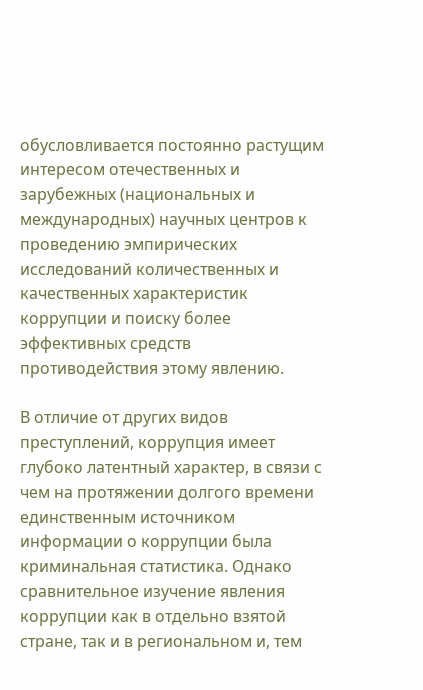обусловливается постоянно растущим интересом отечественных и зарубежных (национальных и международных) научных центров к проведению эмпирических исследований количественных и качественных характеристик коррупции и поиску более эффективных средств противодействия этому явлению.

В отличие от других видов преступлений, коррупция имеет глубоко латентный характер, в связи с чем на протяжении долгого времени единственным источником информации о коррупции была криминальная статистика. Однако сравнительное изучение явления коррупции как в отдельно взятой стране, так и в региональном и, тем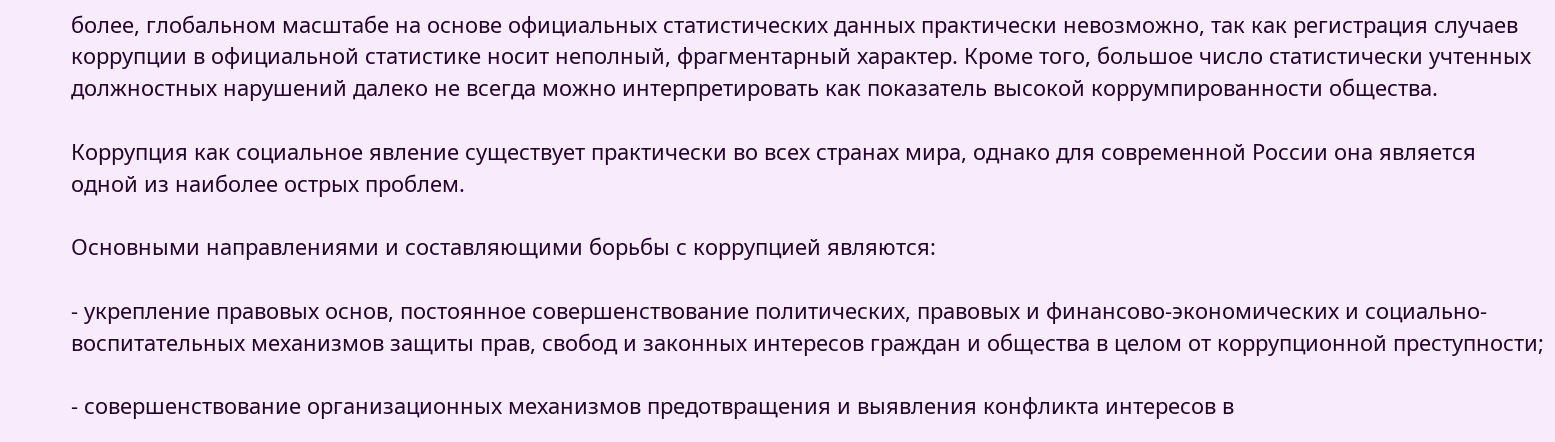более, глобальном масштабе на основе официальных статистических данных практически невозможно, так как регистрация случаев коррупции в официальной статистике носит неполный, фрагментарный характер. Кроме того, большое число статистически учтенных должностных нарушений далеко не всегда можно интерпретировать как показатель высокой коррумпированности общества.

Коррупция как социальное явление существует практически во всех странах мира, однако для современной России она является одной из наиболее острых проблем.

Основными направлениями и составляющими борьбы с коррупцией являются:

- укрепление правовых основ, постоянное совершенствование политических, правовых и финансово-экономических и социально-воспитательных механизмов защиты прав, свобод и законных интересов граждан и общества в целом от коррупционной преступности;

- совершенствование организационных механизмов предотвращения и выявления конфликта интересов в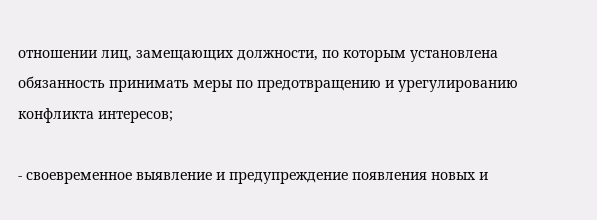отношении лиц, замещающих должности, по которым установлена обязанность принимать меры по предотвращению и урегулированию конфликта интересов;

- своевременное выявление и предупреждение появления новых и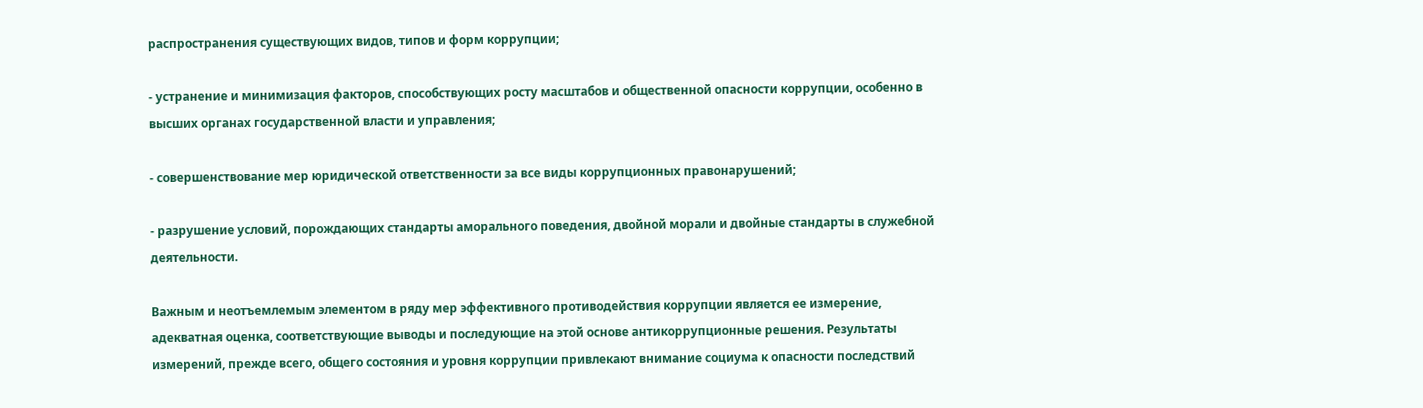распространения существующих видов, типов и форм коррупции;

- устранение и минимизация факторов, способствующих росту масштабов и общественной опасности коррупции, особенно в высших органах государственной власти и управления;

- совершенствование мер юридической ответственности за все виды коррупционных правонарушений;

- разрушение условий, порождающих стандарты аморального поведения, двойной морали и двойные стандарты в служебной деятельности.

Важным и неотъемлемым элементом в ряду мер эффективного противодействия коррупции является ее измерение, адекватная оценка, соответствующие выводы и последующие на этой основе антикоррупционные решения. Результаты измерений, прежде всего, общего состояния и уровня коррупции привлекают внимание социума к опасности последствий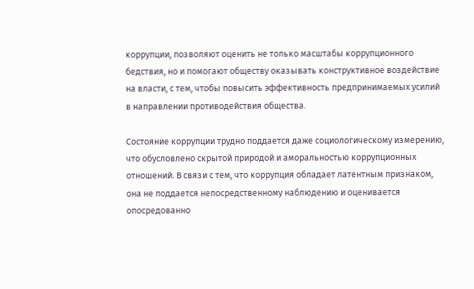коррупции, позволяют оценить не только масштабы коррупционного бедствия, но и помогают обществу оказывать конструктивное воздействие на власти, с тем, чтобы повысить эффективность предпринимаемых усилий в направлении противодействия общества.

Состояние коррупции трудно поддается даже социологическому измерению, что обусловлено скрытой природой и аморальностью коррупционных отношений. В связи с тем, что коррупция обладает латентным признаком, она не поддается непосредственному наблюдению и оценивается опосредованно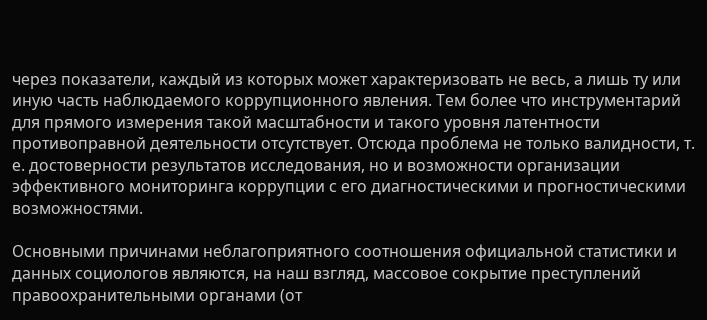через показатели, каждый из которых может характеризовать не весь, а лишь ту или иную часть наблюдаемого коррупционного явления. Тем более что инструментарий для прямого измерения такой масштабности и такого уровня латентности противоправной деятельности отсутствует. Отсюда проблема не только валидности, т. е. достоверности результатов исследования, но и возможности организации эффективного мониторинга коррупции с его диагностическими и прогностическими возможностями.

Основными причинами неблагоприятного соотношения официальной статистики и данных социологов являются, на наш взгляд, массовое сокрытие преступлений правоохранительными органами (от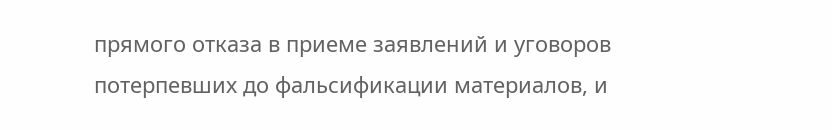прямого отказа в приеме заявлений и уговоров потерпевших до фальсификации материалов, и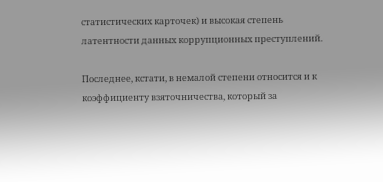статистических карточек) и высокая степень латентности данных коррупционных преступлений.

Последнее, кстати, в немалой степени относится и к коэффициенту взяточничества, который за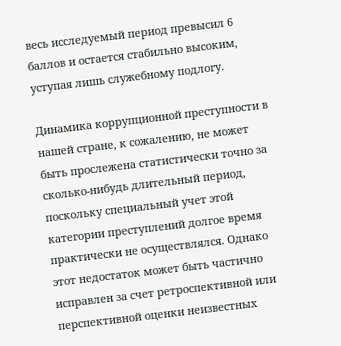весь исследуемый период превысил 6 баллов и остается стабильно высоким, уступая лишь служебному подлогу.

Динамика коррупционной преступности в нашей стране, к сожалению, не может быть прослежена статистически точно за сколько-нибудь длительный период, поскольку специальный учет этой категории преступлений долгое время практически не осуществлялся. Однако этот недостаток может быть частично исправлен за счет ретроспективной или перспективной оценки неизвестных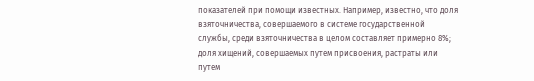показателей при помощи известных. Например, известно, что доля взяточничества, совершаемого в системе государственной службы, среди взяточничества в целом составляет примерно 8%; доля хищений, совершаемых путем присвоения, растраты или путем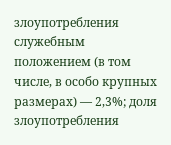злоупотребления служебным положением (в том числе, в особо крупных размерах) — 2,3%; доля злоупотребления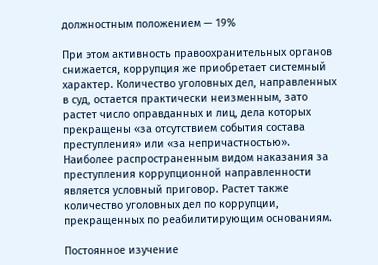должностным положением — 19%

При этом активность правоохранительных органов снижается, коррупция же приобретает системный характер. Количество уголовных дел, направленных в суд, остается практически неизменным, зато растет число оправданных и лиц, дела которых прекращены «за отсутствием события состава преступления» или «за непричастностью». Наиболее распространенным видом наказания за преступления коррупционной направленности является условный приговор. Растет также количество уголовных дел по коррупции, прекращенных по реабилитирующим основаниям.

Постоянное изучение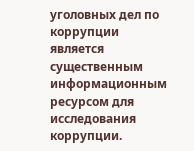уголовных дел по коррупции является существенным информационным ресурсом для исследования коррупции.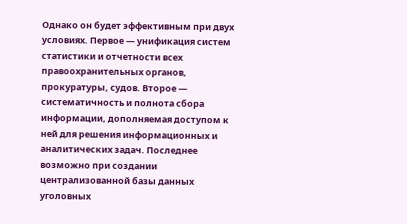Однако он будет эффективным при двух условиях. Первое — унификация систем статистики и отчетности всех правоохранительных органов, прокуратуры, судов. Второе — систематичность и полнота сбора информации, дополняемая доступом к ней для решения информационных и аналитических задач. Последнее возможно при создании централизованной базы данных уголовных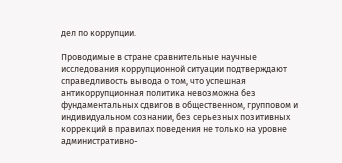дел по коррупции.

Проводимые в стране сравнительные научные исследования коррупционной ситуации подтверждают справедливость вывода о том, что успешная антикоррупционная политика невозможна без фундаментальных сдвигов в общественном, групповом и индивидуальном сознании, без серьезных позитивных коррекций в правилах поведения не только на уровне административно-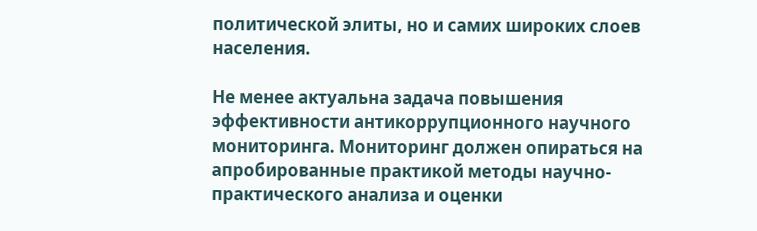политической элиты, но и самих широких слоев населения.

Не менее актуальна задача повышения эффективности антикоррупционного научного мониторинга. Мониторинг должен опираться на апробированные практикой методы научно-практического анализа и оценки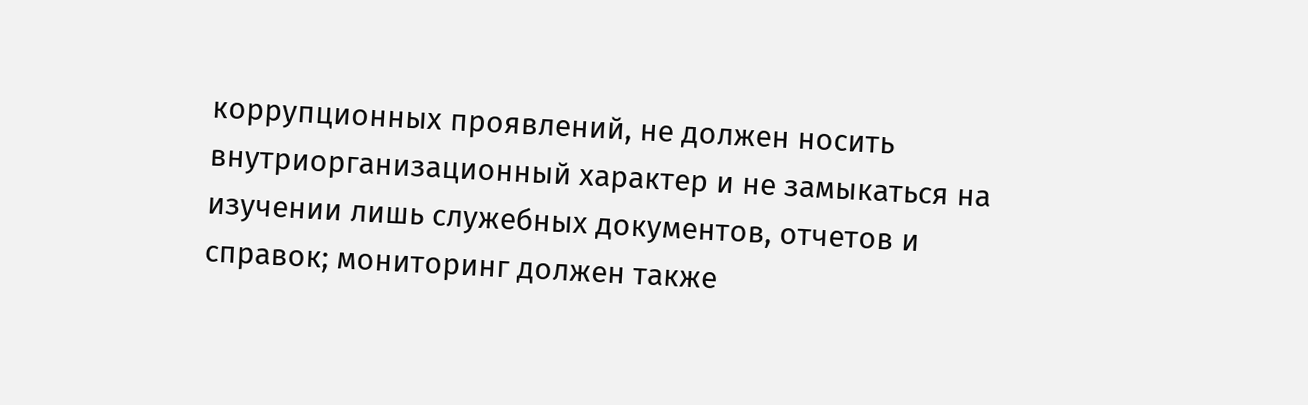коррупционных проявлений, не должен носить внутриорганизационный характер и не замыкаться на изучении лишь служебных документов, отчетов и справок; мониторинг должен также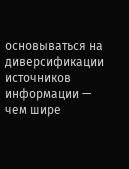основываться на диверсификации источников информации — чем шире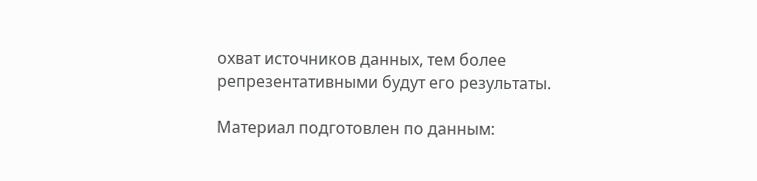охват источников данных, тем более репрезентативными будут его результаты.

Материал подготовлен по данным: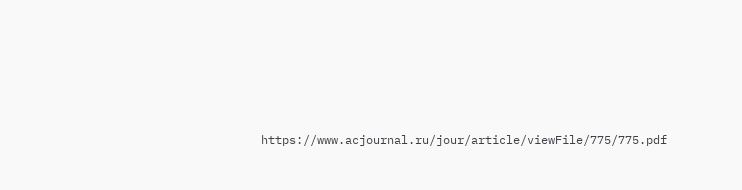https://www.acjournal.ru/jour/article/viewFile/775/775.pdf